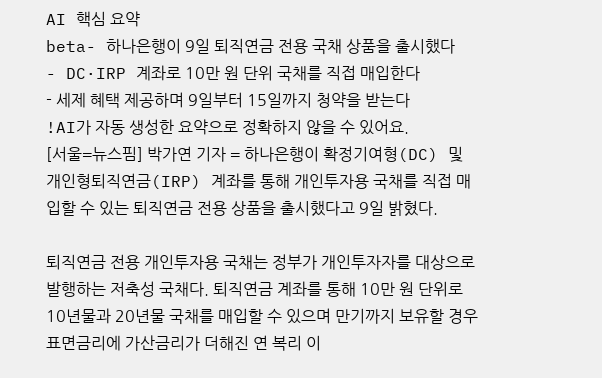AI 핵심 요약
beta- 하나은행이 9일 퇴직연금 전용 국채 상품을 출시했다
- DC·IRP 계좌로 10만 원 단위 국채를 직접 매입한다
- 세제 혜택 제공하며 9일부터 15일까지 청약을 받는다
!AI가 자동 생성한 요약으로 정확하지 않을 수 있어요.
[서울=뉴스핌] 박가연 기자 = 하나은행이 확정기여형(DC) 및 개인형퇴직연금(IRP) 계좌를 통해 개인투자용 국채를 직접 매입할 수 있는 퇴직연금 전용 상품을 출시했다고 9일 밝혔다.

퇴직연금 전용 개인투자용 국채는 정부가 개인투자자를 대상으로 발행하는 저축성 국채다. 퇴직연금 계좌를 통해 10만 원 단위로 10년물과 20년물 국채를 매입할 수 있으며 만기까지 보유할 경우 표면금리에 가산금리가 더해진 연 복리 이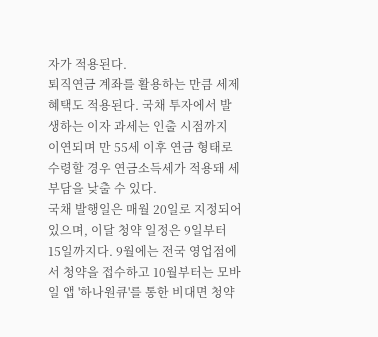자가 적용된다.
퇴직연금 계좌를 활용하는 만큼 세제 혜택도 적용된다. 국채 투자에서 발생하는 이자 과세는 인출 시점까지 이연되며 만 55세 이후 연금 형태로 수령할 경우 연금소득세가 적용돼 세 부담을 낮출 수 있다.
국채 발행일은 매월 20일로 지정되어 있으며, 이달 청약 일정은 9일부터 15일까지다. 9월에는 전국 영업점에서 청약을 접수하고 10월부터는 모바일 앱 '하나원큐'를 통한 비대면 청약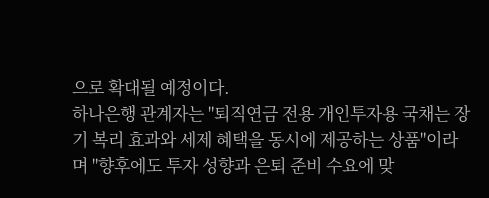으로 확대될 예정이다.
하나은행 관계자는 "퇴직연금 전용 개인투자용 국채는 장기 복리 효과와 세제 혜택을 동시에 제공하는 상품"이라며 "향후에도 투자 성향과 은퇴 준비 수요에 맞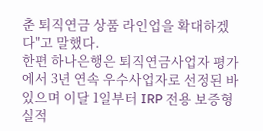춘 퇴직연금 상품 라인업을 확대하겠다"고 말했다.
한편 하나은행은 퇴직연금사업자 평가에서 3년 연속 우수사업자로 선정된 바 있으며 이달 1일부터 IRP 전용 보증형 실적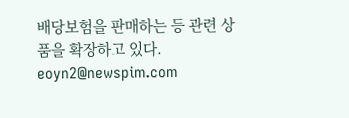배당보험을 판매하는 등 관련 상품을 확장하고 있다.
eoyn2@newspim.com